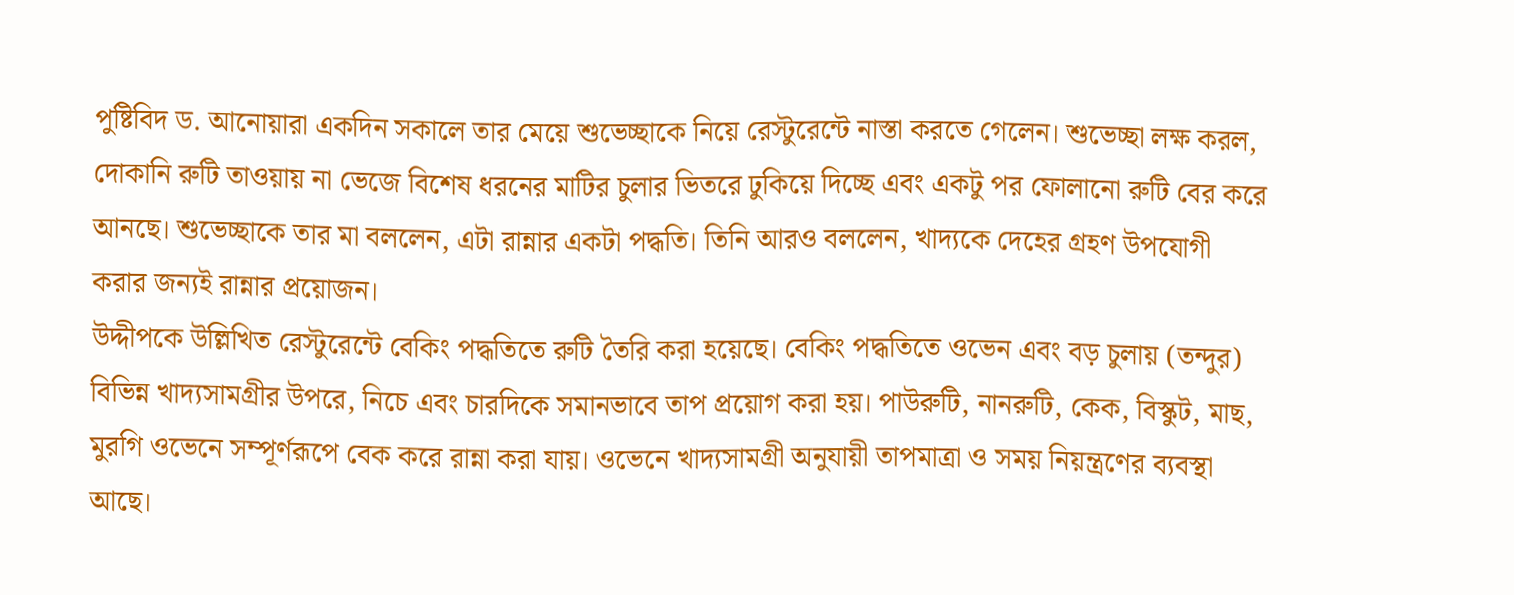পুষ্টিবিদ ড. আনোয়ারা একদিন সকালে তার মেয়ে শুভেচ্ছাকে নিয়ে রেস্টুরেন্টে নাস্তা করতে গেলেন। শুভেচ্ছা লক্ষ করল, দোকানি রুটি তাওয়ায় না ভেজে বিশেষ ধরনের মাটির চুলার ভিতরে ঢুকিয়ে দিচ্ছে এবং একটু পর ফোলানো রুটি বের করে আনছে। শুভেচ্ছাকে তার মা বললেন, এটা রান্নার একটা পদ্ধতি। তিনি আরও বললেন, খাদ্যকে দেহের গ্রহণ উপযোগী করার জন্যই রান্নার প্রয়োজন।
উদ্দীপকে উল্লিখিত রেস্টুরেন্টে বেকিং পদ্ধতিতে রুটি তৈরি করা হয়েছে। বেকিং পদ্ধতিতে ওভেন এবং বড় চুলায় (তন্দুর) বিভিন্ন খাদ্যসামগ্রীর উপরে, নিচে এবং চারদিকে সমানভাবে তাপ প্রয়োগ করা হয়। পাউরুটি, নানরুটি, কেক, বিস্কুট, মাছ, মুরগি ওভেনে সম্পূর্ণরূপে বেক করে রান্না করা যায়। ওভেনে খাদ্যসামগ্রী অনুযায়ী তাপমাত্রা ও সময় নিয়ন্ত্রণের ব্যবস্থা আছে।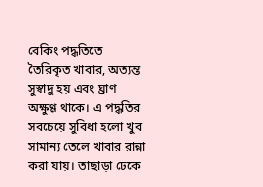বেকিং পদ্ধতিতে তৈরিকৃত খাবার, অত্যন্ত সুস্বাদু হয় এবং ঘ্রাণ অক্ষুণ্ণ থাকে। এ পদ্ধতির সবচেয়ে সুবিধা হলো খুব সামান্য তেলে খাবার রান্না করা যায়। তাছাড়া ঢেকে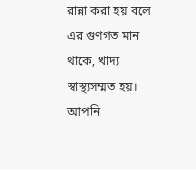রান্না করা হয় বলে এর গুণগত মান থাকে, খাদ্য স্বাস্থ্যসম্মত হয়।
আপনি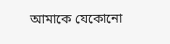আমাকে যেকোনো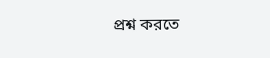প্রশ্ন করতে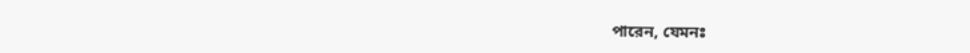পারেন, যেমনঃ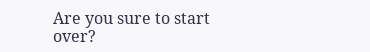Are you sure to start over?